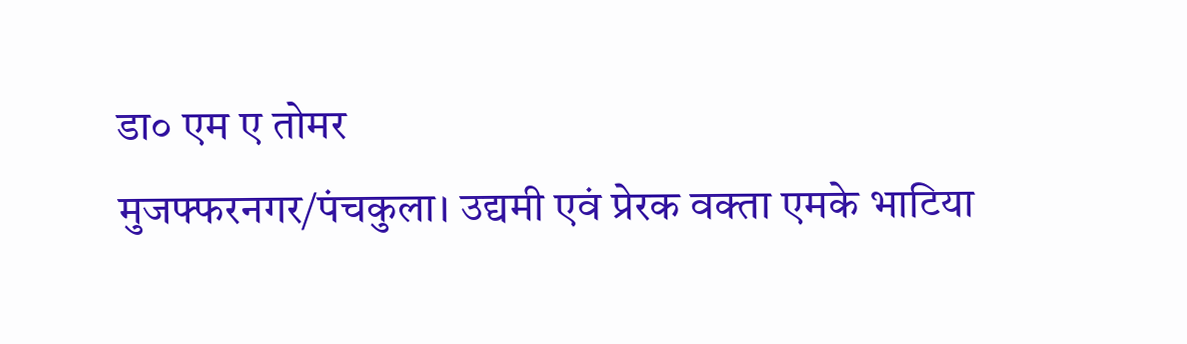डा० एम ए तोमर
मुजफ्फरनगर/पंचकुला। उद्यमी एवं प्रेरक वक्ता एमके भाटिया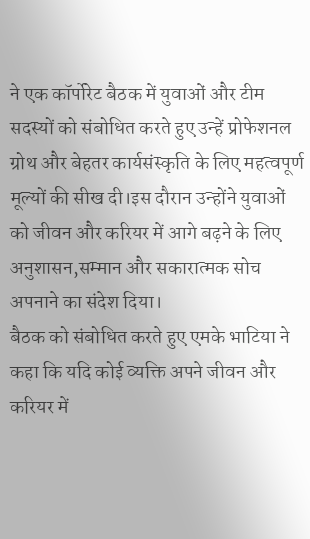ने एक कॉर्पोरेट बैठक में युवाओं और टीम सदस्यों को संबोधित करते हुए उन्हें प्रोफेशनल ग्रोथ और बेहतर कार्यसंस्कृति के लिए महत्वपूर्ण मूल्यों की सीख दी।इस दौरान उन्होंने युवाओं को जीवन और करियर में आगे बढ़ने के लिए अनुशासन,सम्मान और सकारात्मक सोच अपनाने का संदेश दिया।
बैठक को संबोधित करते हुए एमके भाटिया ने कहा कि यदि कोई व्यक्ति अपने जीवन और करियर में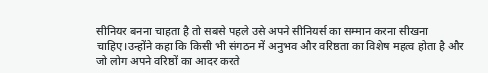सीनियर बनना चाहता है तो सबसे पहले उसे अपने सीनियर्स का सम्मान करना सीखना चाहिए।उन्होंने कहा कि किसी भी संगठन में अनुभव और वरिष्ठता का विशेष महत्व होता है और जो लोग अपने वरिष्ठों का आदर करते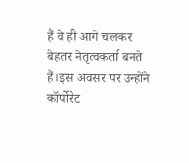हैं वे ही आगे चलकर बेहतर नेतृत्वकर्ता बनते हैं।इस अवसर पर उन्होंने कॉर्पोरेट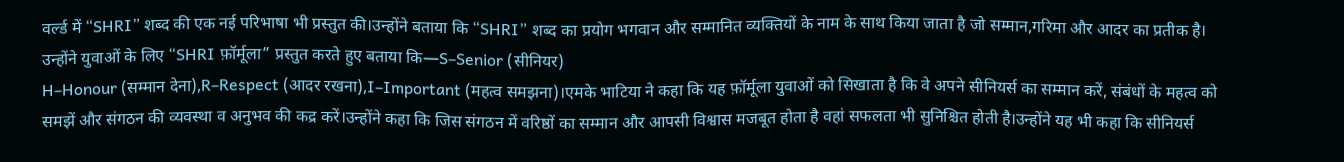वर्ल्ड में “SHRI” शब्द की एक नई परिभाषा भी प्रस्तुत की।उन्होंने बताया कि “SHRI” शब्द का प्रयोग भगवान और सम्मानित व्यक्तियों के नाम के साथ किया जाता है जो सम्मान,गरिमा और आदर का प्रतीक है।
उन्होंने युवाओं के लिए “SHRI फ़ॉर्मूला” प्रस्तुत करते हुए बताया कि—S–Senior (सीनियर)
H–Honour (सम्मान देना),R–Respect (आदर रखना),I–Important (महत्व समझना)।एमके भाटिया ने कहा कि यह फ़ॉर्मूला युवाओं को सिखाता है कि वे अपने सीनियर्स का सम्मान करें, संबंधों के महत्व को समझें और संगठन की व्यवस्था व अनुभव की कद्र करें।उन्होंने कहा कि जिस संगठन में वरिष्ठों का सम्मान और आपसी विश्वास मजबूत होता है वहां सफलता भी सुनिश्चित होती है।उन्होंने यह भी कहा कि सीनियर्स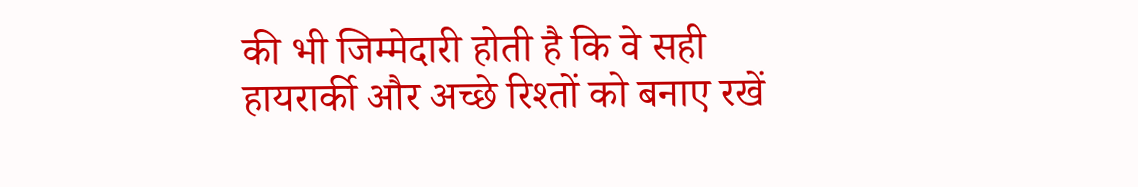की भी जिम्मेदारी होती है कि वे सही हायरार्की और अच्छे रिश्तों को बनाए रखें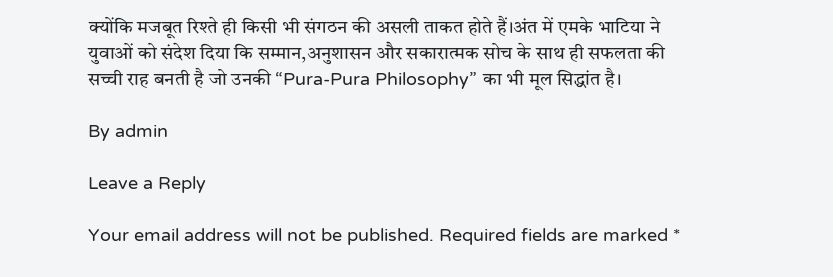क्योंकि मजबूत रिश्ते ही किसी भी संगठन की असली ताकत होते हैं।अंत में एमके भाटिया ने युवाओं को संदेश दिया कि सम्मान,अनुशासन और सकारात्मक सोच के साथ ही सफलता की सच्ची राह बनती है जो उनकी “Pura-Pura Philosophy” का भी मूल सिद्धांत है।

By admin

Leave a Reply

Your email address will not be published. Required fields are marked *